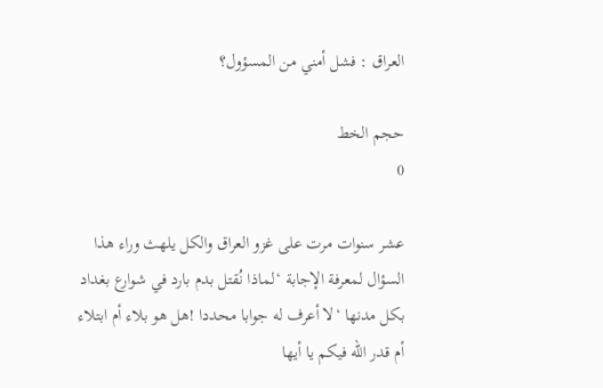العراق : فشل أمني من المسؤول؟

حجم الخط
0

عشر سنوات مرت على غزو العراق والكل يلهث وراء هذا السؤال لمعرفة الإجابة ‘لماذا نُقتل بدم بارد في شوارع بغداد بكل مدنها ‘لا أعرف له جوابا محددا !هل هو بلاء أم ابتلاء
أم قدر الله فيكم يا أيها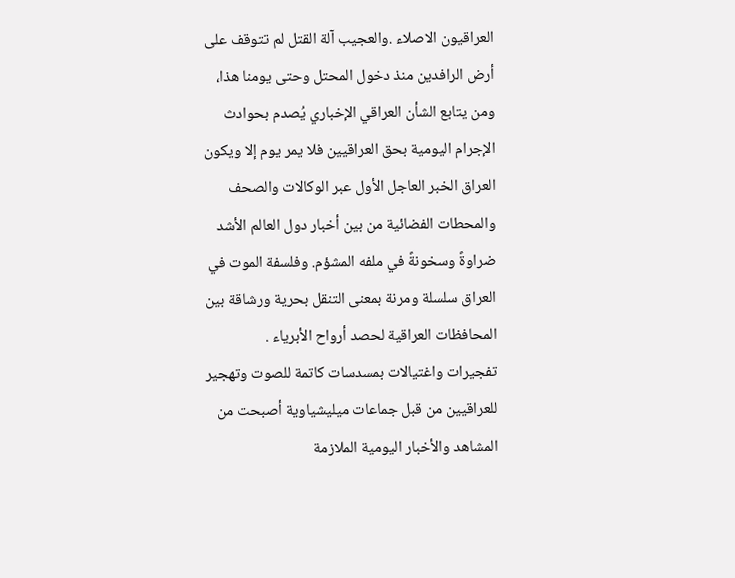العراقيون الاصلاء .والعجيب آلة القتل لم تتوقف على أرض الرافدين منذ دخول المحتل وحتى يومنا هذا، ومن يتابع الشأن العراقي الإخباري يُصدم بحوادث الإجرام اليومية بحق العراقيين فلا يمر يوم إلا ويكون العراق الخبر العاجل الأول عبر الوكالات والصحف والمحطات الفضائية من بين أخبار دول العالم الأشد ضراوةً وسخونةً في ملفه المشؤم. وفلسفة الموت في العراق سلسلة ومرنة بمعنى التنقل بحرية ورشاقة بين المحافظات العراقية لحصد أرواح الأبرياء .
تفجيرات واغتيالات بمسدسات كاتمة للصوت وتهجير للعراقيين من قبل جماعات ميليشياوية أصبحت من المشاهد والأخبار اليومية الملازمة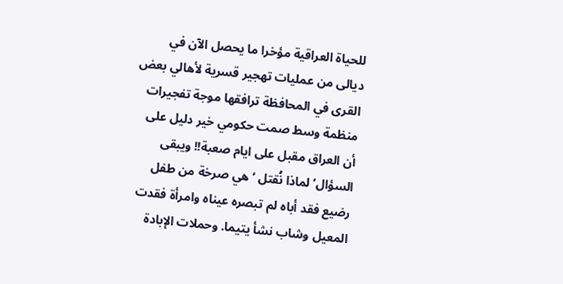للحياة العراقية مؤخرا ما يحصل الآن في ديالى من عمليات تهجير قسرية لأهالي بعض القرى في المحافظة ترافقها موجة تفجيرات منظمة وسط صمت حكومي خير دليل على أن العراق مقبل على ايام صعبة!! ويبقى السؤال’ لماذا نُقتل ‘ هي صرخة من طفل رضيع فقد أباه لم تبصره عيناه وامرأة فقدت المعيل وشاب نشأ يتيما. وحملات الإبادة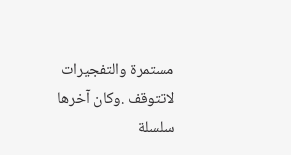مستمرة والتفجيرات لاتتوقف .وكان آخرها سلسلة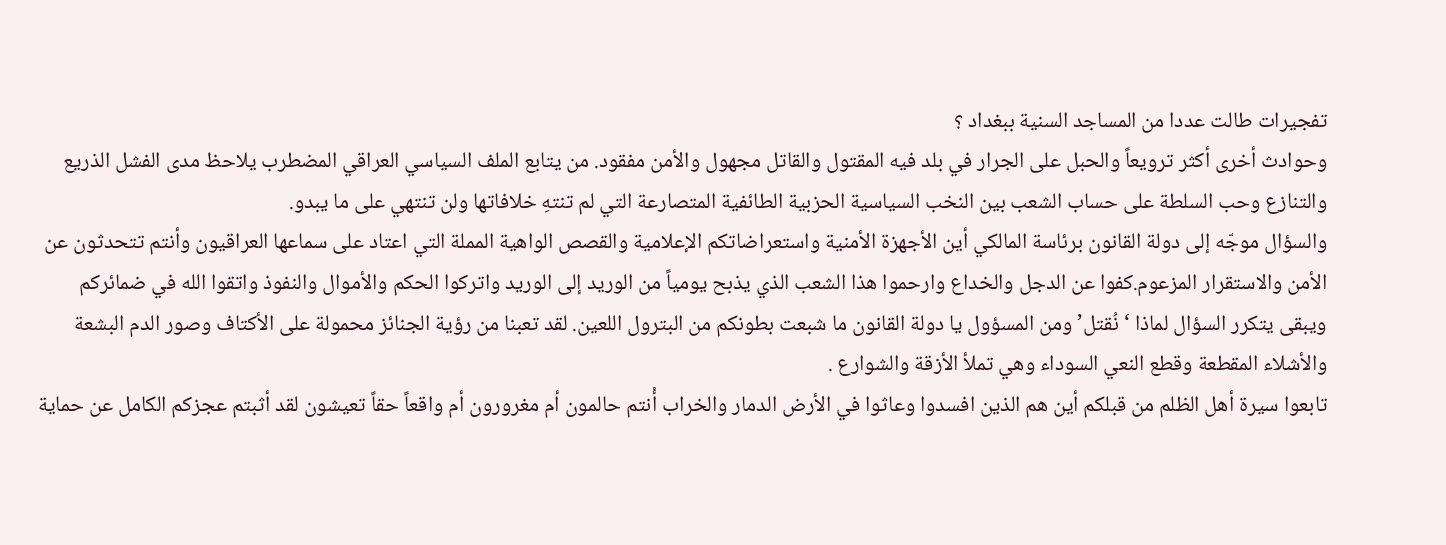تفجيرات طالت عددا من المساجد السنية ببغداد ؟
وحوادث أخرى أكثر ترويعاً والحبل على الجرار في بلد فيه المقتول والقاتل مجهول والأمن مفقود. من يتابع الملف السياسي العراقي المضطرب يلاحظ مدى الفشل الذريع والتنازع وحب السلطة على حساب الشعب بين النخب السياسية الحزبية الطائفية المتصارعة التي لم تنتهِ خلافاتها ولن تنتهي على ما يبدو.
والسؤال موجّه إلى دولة القانون برئاسة المالكي أين الأجهزة الأمنية واستعراضاتكم الإعلامية والقصص الواهية المملة التي اعتاد على سماعها العراقيون وأنتم تتحدثون عن الأمن والاستقرار المزعوم.كفوا عن الدجل والخداع وارحموا هذا الشعب الذي يذبح يومياً من الوريد إلى الوريد واتركوا الحكم والأموال والنفوذ واتقوا الله في ضمائركم ويبقى يتكرر السؤال لماذا ‘نُقتل’ ومن المسؤول يا دولة القانون ما شبعت بطونكم من البترول اللعين. لقد تعبنا من رؤية الجنائز محمولة على الأكتاف وصور الدم البشعة والأشلاء المقطعة وقطع النعي السوداء وهي تملأ الأزقة والشوارع .
تابعوا سيرة أهل الظلم من قبلكم أين هم الذين افسدوا وعاثوا في الأرض الدمار والخراب أْنتم حالمون أم مغرورون أم واقعاً حقاً تعيشون لقد أثبتم عجزكم الكامل عن حماية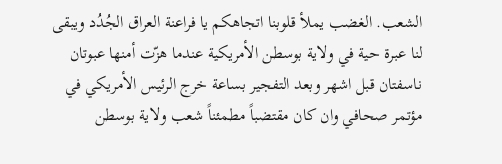الشعب. الغضب يملأ قلوبنا اتجاهكم يا فراعنة العراق الجُدُد ويبقى لنا عبرة حية في ولاية بوسطن الأمريكية عندما هزّت أمنها عبوتان ناسفتان قبل اشهر وبعد التفجير بساعة خرج الرئيس الأمريكي في مؤتمر صحافي وان كان مقتضباً مطمئناً شعب ولاية بوسطن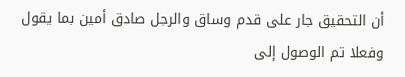أن التحقيق جار على قدم وساق والرجل صادق أمين بما يقول وفعلا تم الوصول إلى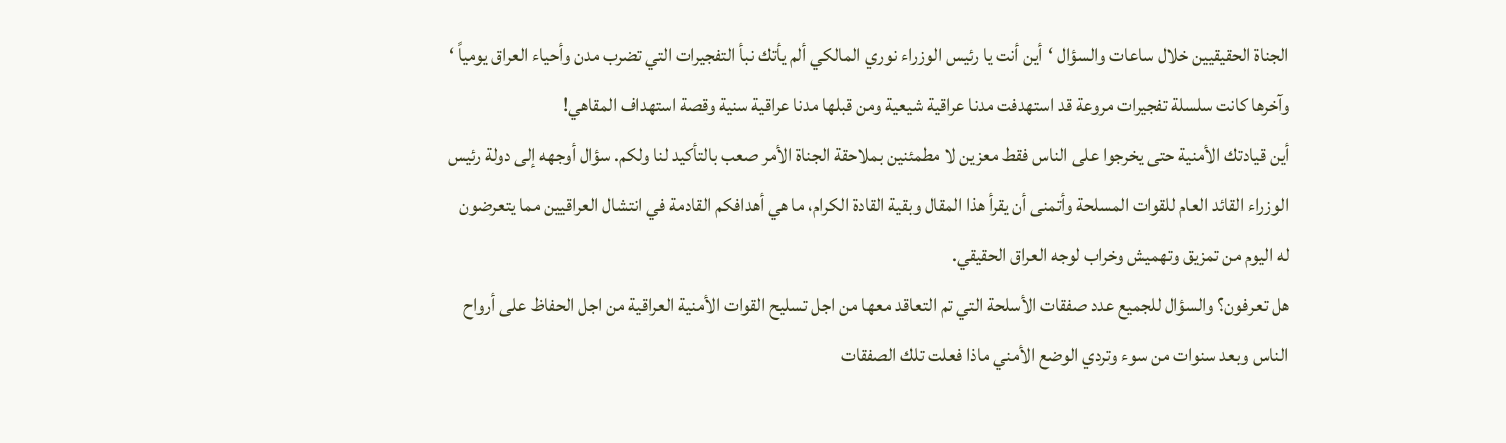الجناة الحقيقيين خلال ساعات والسؤال ‘أين أنت يا رئيس الوزراء نوري المالكي ألم يأتك نبأ التفجيرات التي تضرب مدن وأحياء العراق يومياً ‘ وآخرها كانت سلسلة تفجيرات مروعة قد استهدفت مدنا عراقية شيعية ومن قبلها مدنا عراقية سنية وقصة استهداف المقاهي!
أين قيادتك الأمنية حتى يخرجوا على الناس فقط معزين لا مطمئنين بملاحقة الجناة الأمر صعب بالتأكيد لنا ولكم. سؤال أوجهه إلى دولة رئيس الوزراء القائد العام للقوات المسلحة وأتمنى أن يقرأ هذا المقال وبقية القادة الكرام، ما هي أهدافكم القادمة في انتشال العراقيين مما يتعرضون له اليوم من تمزيق وتهميش وخراب لوجه العراق الحقيقي.
هل تعرفون؟ والسؤال للجميع عدد صفقات الأسلحة التي تم التعاقد معها من اجل تسليح القوات الأمنية العراقية من اجل الحفاظ على أرواح الناس وبعد سنوات من سوء وتردي الوضع الأمني ماذا فعلت تلك الصفقات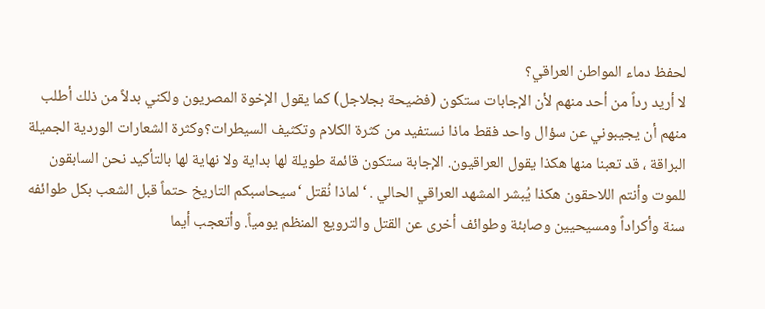لحفظ دماء المواطن العراقي؟
لا أريد رداً من أحد منهم لأن الإجابات ستكون (فضيحة بجلاجل) كما يقول الإخوة المصريون ولكني بدلاً من ذلك أطلب منهم أن يجيبوني عن سؤال واحد فقط ماذا نستفيد من كثرة الكلام وتكثيف السيطرات؟وكثرة الشعارات الوردية الجميلة البراقة ، قد تعبنا منها هكذا يقول العراقيون. الإجابة ستكون قائمة طويلة لها بداية ولا نهاية لها بالتأكيد نحن السابقون للموت وأنتم اللاحقون هكذا يُبشر المشهد العراقي الحالي . ‘لماذا نُقتل ‘سيحاسبكم التاريخ حتماً قبل الشعب بكل طوائفه سنة وأكراداً ومسيحيين وصابئة وطوائف أخرى عن القتل والترويع المنظم يومياً. وأتعجب أيما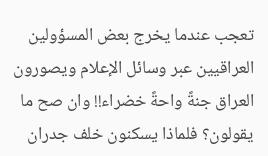تعجب عندما يخرج بعض المسؤولين العراقيين عبر وسائل الإعلام ويصورون العراق جنةً واحةً خضراء!! وان صح ما يقولون؟ فلماذا يسكنون خلف جدران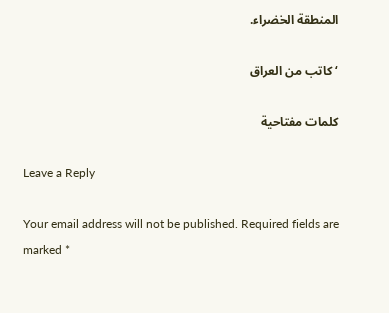المنطقة الخضراء.

‘ كاتب من العراق

كلمات مفتاحية

Leave a Reply

Your email address will not be published. Required fields are marked *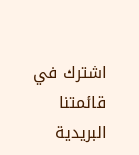اشترك في قائمتنا البريدية